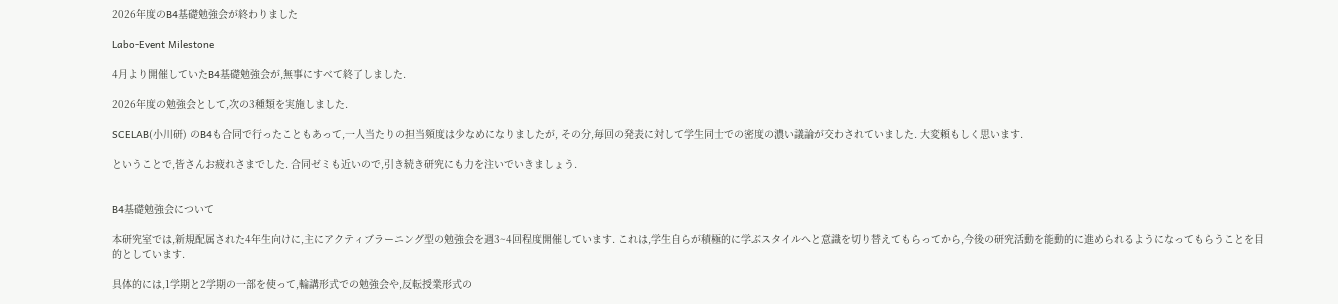2026年度のB4基礎勉強会が終わりました

Labo-Event Milestone

4月より開催していたB4基礎勉強会が,無事にすべて終了しました.

2026年度の勉強会として,次の3種類を実施しました.

SCELAB(小川研) のB4も合同で行ったこともあって,一人当たりの担当頻度は少なめになりましたが, その分,毎回の発表に対して学生同士での密度の濃い議論が交わされていました. 大変頼もしく思います.

ということで,皆さんお疲れさまでした. 合同ゼミも近いので,引き続き研究にも力を注いでいきましょう.


B4基礎勉強会について

本研究室では,新規配属された4年生向けに,主にアクティブラーニング型の勉強会を週3~4回程度開催しています. これは,学生自らが積極的に学ぶスタイルへと意識を切り替えてもらってから,今後の研究活動を能動的に進められるようになってもらうことを目的としています.

具体的には,1学期と2学期の一部を使って,輪講形式での勉強会や,反転授業形式の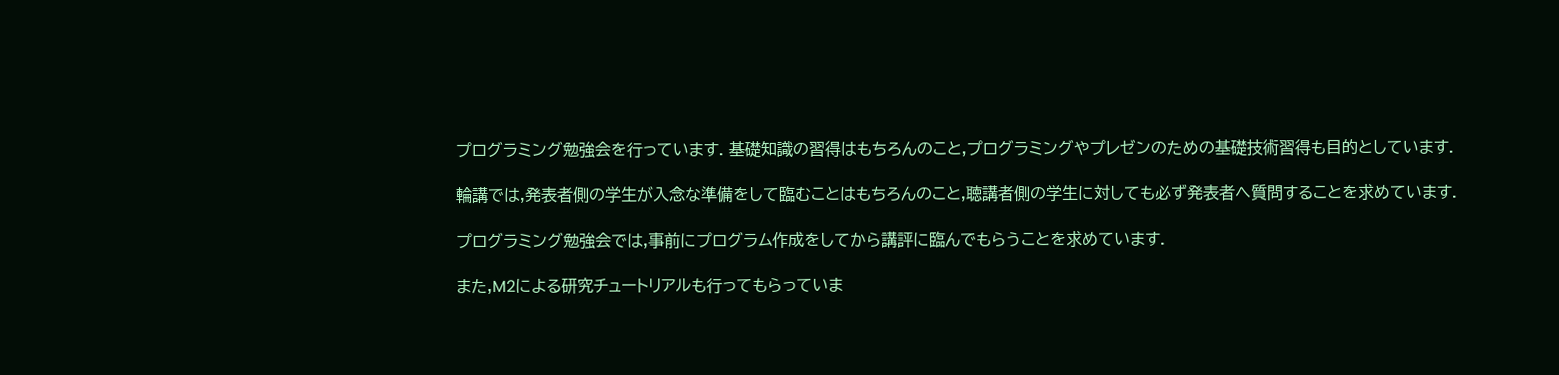プログラミング勉強会を行っています. 基礎知識の習得はもちろんのこと,プログラミングやプレゼンのための基礎技術習得も目的としています.

輪講では,発表者側の学生が入念な準備をして臨むことはもちろんのこと,聴講者側の学生に対しても必ず発表者へ質問することを求めています.

プログラミング勉強会では,事前にプログラム作成をしてから講評に臨んでもらうことを求めています.

また,M2による研究チュートリアルも行ってもらっていま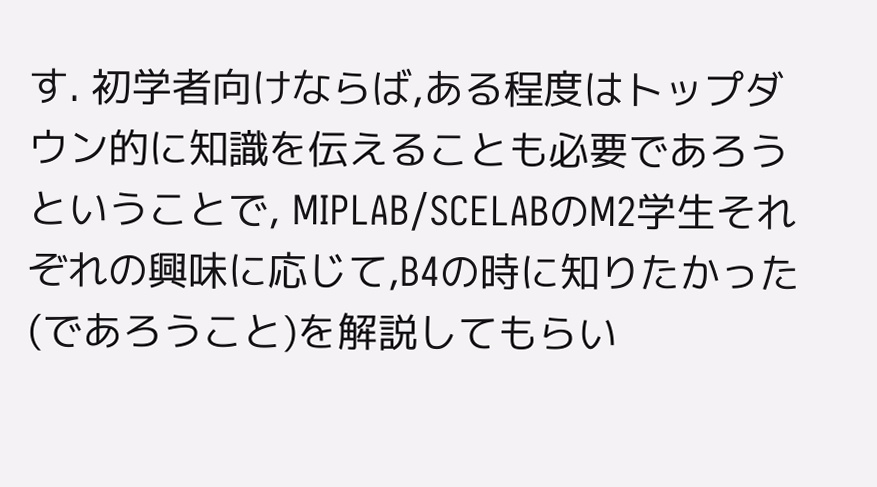す. 初学者向けならば,ある程度はトップダウン的に知識を伝えることも必要であろうということで, MIPLAB/SCELABのM2学生それぞれの興味に応じて,B4の時に知りたかった(であろうこと)を解説してもらい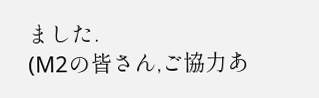ました.
(M2の皆さん,ご協力あ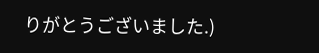りがとうございました.)